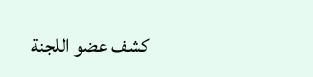كشف عضو اللجنة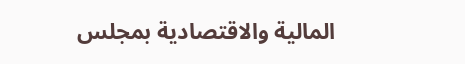المالية والاقتصادية بمجلس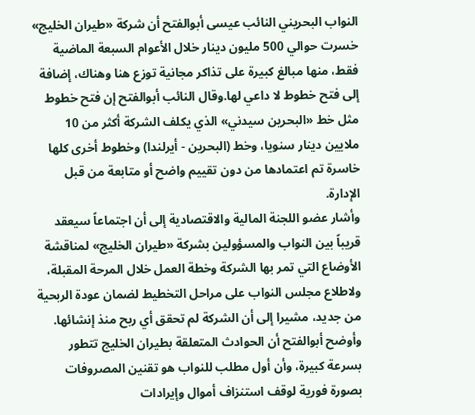النواب البحريني النائب عيسى أبوالفتح أن شركة «طيران الخليج» خسرت حوالي 500 مليون دينار خلال الأعوام السبعة الماضية فقط، منها مبالغ كبيرة على تذاكر مجانية توزع هنا وهناك، إضافة إلى فتح خطوط لا داعي لها.وقال النائب أبوالفتح إن فتح خطوط مثل خط «البحرين سيدني» الذي يكلف الشركة أكثر من 10 ملايين دينار سنويا، وخط (البحرين - أيرلندا) وخطوط أخرى كلها خاسرة تم اعتمادها من دون تقييم واضح أو متابعة من قبل الإدارة.
وأشار عضو اللجنة المالية والاقتصادية إلى أن اجتماعاً سيعقد قريباً بين النواب والمسؤولين بشركة «طيران الخليج» لمناقشة الأوضاع التي تمر بها الشركة وخطة العمل خلال المرحة المقبلة، ولاطلاع مجلس النواب على مراحل التخطيط لضمان عودة الربحية من جديد، مشيرا إلى أن الشركة لم تحقق أي ربح منذ إنشائها.
وأوضح أبوالفتح أن الحوادث المتعلقة بطيران الخليج تتطور بسرعة كبيرة، وأن أول مطلب للنواب هو تقنين المصروفات بصورة فورية لوقف استنزاف أموال وإيرادات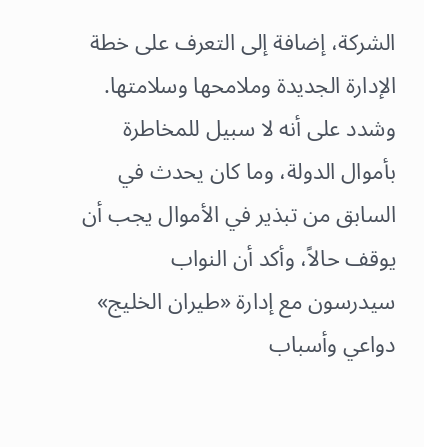الشركة، إضافة إلى التعرف على خطة الإدارة الجديدة وملامحها وسلامتها.
وشدد على أنه لا سبيل للمخاطرة بأموال الدولة، وما كان يحدث في السابق من تبذير في الأموال يجب أن يوقف حالاً، وأكد أن النواب سيدرسون مع إدارة «طيران الخليج» دواعي وأسباب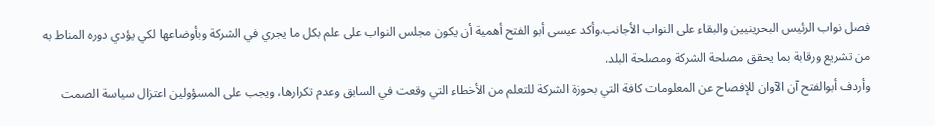فصل نواب الرئيس البحرينيين والبقاء على النواب الأجانب.وأكد عيسى أبو الفتح أهمية أن يكون مجلس النواب على علم بكل ما يجري في الشركة وبأوضاعها لكي يؤدي دوره المناط به من تشريع ورقابة بما يحقق مصلحة الشركة ومصلحة البلد.
وأردف أبوالفتح آن الآوان للإفصاح عن المعلومات كافة التي بحوزة الشركة للتعلم من الأخطاء التي وقعت في السابق وعدم تكرارها، ويجب على المسؤولين اعتزال سياسة الصمت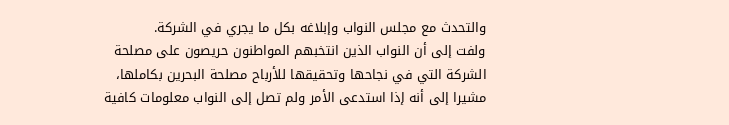والتحدث مع مجلس النواب وإبلاغه بكل ما يجري في الشركة.
ولفت إلى أن النواب الذين انتخبهم المواطنون حريصون على مصلحة الشركة التي في نجاحها وتحقيقها للأرباح مصلحة البحرين بكاملها، مشيرا إلى أنه إذا استدعى الأمر ولم تصل إلى النواب معلومات كافية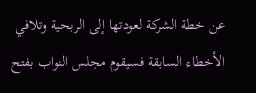عن خطة الشركة لعودتها إلى الربحية وتلافي الأخطاء السابقة فسيقوم مجلس النواب بفتح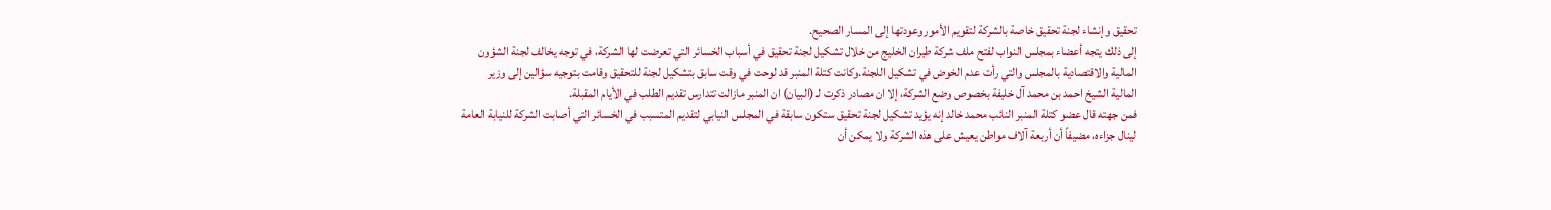تحقيق وإنشاء لجنة تحقيق خاصة بالشركة لتقويم الأمور وعودتها إلى المسار الصحيح.
إلى ذلك يتجه أعضاء بمجلس النواب لفتح ملف شركة طيران الخليج من خلال تشكيل لجنة تحقيق في أسباب الخسائر التي تعرضت لها الشركة، في توجه يخالف لجنة الشؤون المالية والاقتصادية بالمجلس والتي رأت عدم الخوض في تشكيل اللجنة.وكانت كتلة المنبر قد لوحت في وقت سابق بتشكيل لجنة للتحقيق وقامت بتوجيه سؤالين إلى وزير المالية الشيخ احمد بن محمد آل خليفة بخصوص وضع الشركة، إلا ان مصادر ذكرت لـ (البيان) ان المنبر مازالت تتدارس تقديم الطلب في الأيام المقبلة.
فمن جهته قال عضو كتلة المنبر النائب محمد خالد إنه يؤيد تشكيل لجنة تحقيق ستكون سابقة في المجلس النيابي لتقديم المتسبب في الخسائر التي أصابت الشركة للنيابة العامة لينال جزاءه، مضيفاً أن أربعة آلاف مواطن يعيش على هذه الشركة ولا يمكن أن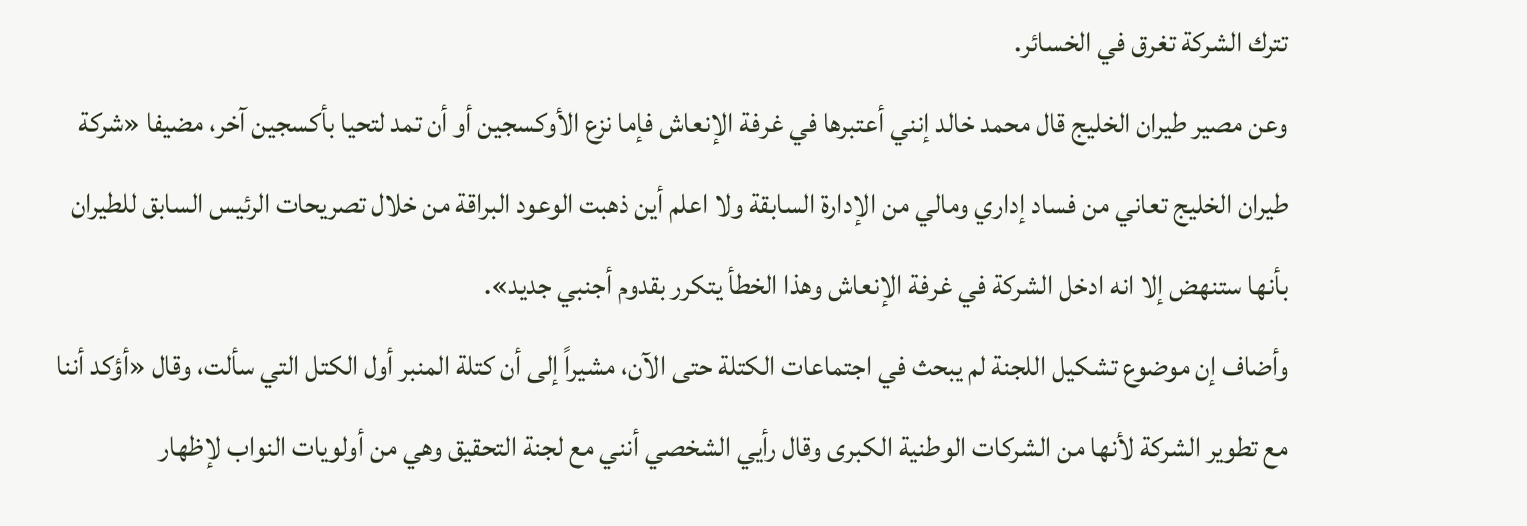تترك الشركة تغرق في الخسائر.
وعن مصير طيران الخليج قال محمد خالد إنني أعتبرها في غرفة الإنعاش فإما نزع الأوكسجين أو أن تمد لتحيا بأكسجين آخر، مضيفا «شركة طيران الخليج تعاني من فساد إداري ومالي من الإدارة السابقة ولا اعلم أين ذهبت الوعود البراقة من خلال تصريحات الرئيس السابق للطيران بأنها ستنهض إلا انه ادخل الشركة في غرفة الإنعاش وهذا الخطأ يتكرر بقدوم أجنبي جديد».
وأضاف إن موضوع تشكيل اللجنة لم يبحث في اجتماعات الكتلة حتى الآن، مشيراً إلى أن كتلة المنبر أول الكتل التي سألت، وقال «أؤكد أننا مع تطوير الشركة لأنها من الشركات الوطنية الكبرى وقال رأيي الشخصي أنني مع لجنة التحقيق وهي من أولويات النواب لإظهار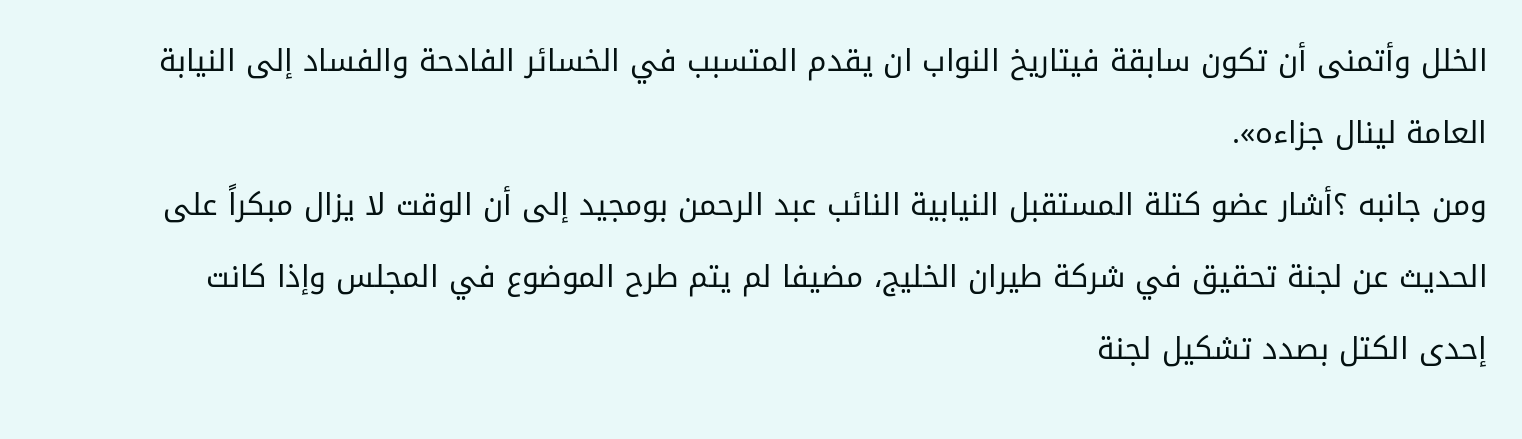الخلل وأتمنى أن تكون سابقة فيتاريخ النواب ان يقدم المتسبب في الخسائر الفادحة والفساد إلى النيابة العامة لينال جزاءه».
ومن جانبه ؟أشار عضو كتلة المستقبل النيابية النائب عبد الرحمن بومجيد إلى أن الوقت لا يزال مبكراً على الحديث عن لجنة تحقيق في شركة طيران الخليج، مضيفا لم يتم طرح الموضوع في المجلس وإذا كانت إحدى الكتل بصدد تشكيل لجنة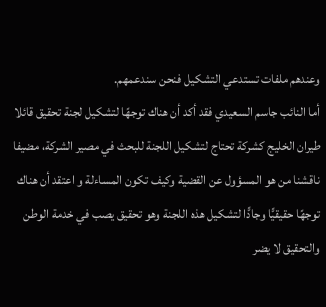وعندهم ملفات تستدعي التشكيل فنحن سندعمهم.
أما النائب جاسم السعيدي فقد أكد أن هناك توجهًا لتشكيل لجنة تحقيق قائلا طيران الخليج كشركة تحتاج لتشكيل اللجنة للبحث في مصير الشركة، مضيفا ناقشنا من هو المسؤول عن القضية وكيف تكون المساءلة و اعتقد أن هناك توجهًا حقيقيًّا وجادًّا لتشكيل هذه اللجنة وهو تحقيق يصب في خدمة الوطن والتحقيق لا يضر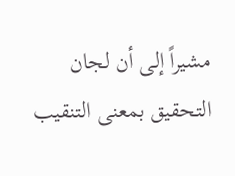مشيراً إلى أن لجان التحقيق بمعنى التنقيب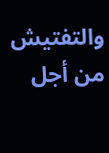والتفتيش من أجل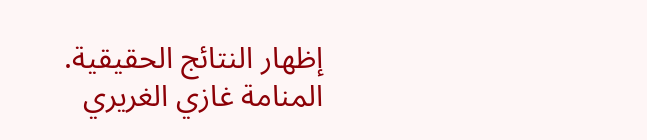إظهار النتائج الحقيقية.
المنامة غازي الغريري